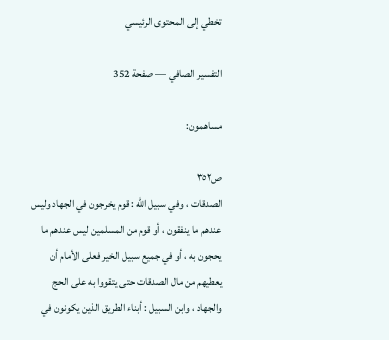تخطي إلى المحتوى الرئيسي

التفسير الصافي — صفحة 352

مساهمون:

ص٣٥٢
الصدقات ، وفي سبيل الله : قوم يخرجون في الجهاد وليس عندهم ما ينفقون ، أو قوم من المسلمين ليس عندهم ما يحجون به ، أو في جميع سبيل الخير فعلى الأمام أن يعطيهم من مال الصدقات حتى يتقووا به على الحج والجهاد ، وابن السبيل : أبناء الطريق الذين يكونون في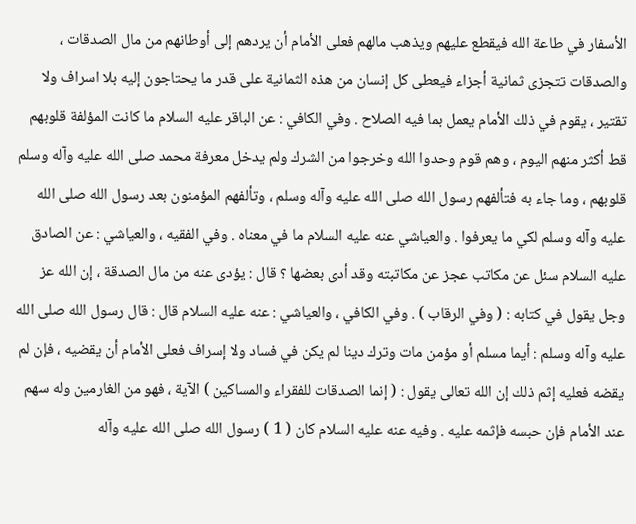الأسفار في طاعة الله فيقطع عليهم ويذهب مالهم فعلى الأمام أن يردهم إلى أوطانهم من مال الصدقات ، والصدقات تتجزى ثمانية أجزاء فيعطى كل إنسان من هذه الثمانية على قدر ما يحتاجون إليه بلا اسراف ولا تقتير ، يقوم في ذلك الأمام يعمل بما فيه الصلاح . وفي الكافي : عن الباقر عليه السلام ما كانت المؤلفة قلوبهم قط أكثر منهم اليوم ، وهم قوم وحدوا الله وخرجوا من الشرك ولم يدخل معرفة محمد صلى الله عليه وآله وسلم قلوبهم ، وما جاء به فتألفهم رسول الله صلى الله عليه وآله وسلم ، وتألفهم المؤمنون بعد رسول الله صلى الله عليه وآله وسلم لكي ما يعرفوا . والعياشي عنه عليه السلام ما في معناه . وفي الفقيه ، والعياشي : عن الصادق عليه السلام سئل عن مكاتب عجز عن مكاتبته وقد أدى بعضها ؟ قال : يؤدى عنه من مال الصدقة ، إن الله عز وجل يقول في كتابه : ( وفي الرقاب ) . وفي الكافي ، والعياشي : عنه عليه السلام قال : قال رسول الله صلى الله عليه وآله وسلم : أيما مسلم أو مؤمن مات وترك دينا لم يكن في فساد ولا إسراف فعلى الأمام أن يقضيه ، فإن لم يقضه فعليه إثم ذلك إن الله تعالى يقول : ( إنما الصدقات للفقراء والمساكين ) الآية ، فهو من الغارمين وله سهم عند الأمام فإن حبسه فإثمه عليه . وفيه عنه عليه السلام كان ( 1 ) رسول الله صلى الله عليه وآله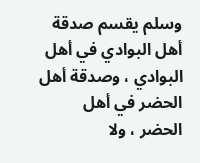وسلم يقسم صدقة أهل البوادي في أهل البوادي ، وصدقة أهل الحضر في أهل الحضر ، ولا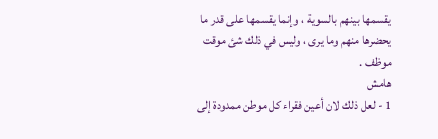يقسمها بينهم بالسوية ، وإنما يقسمها على قدر ما يحضرها منهم وما يرى ، وليس في ذلك شئ موقت موظف .
هامش
1 - لعل ذلك لان أعين فقراء كل موطن ممدودة إلى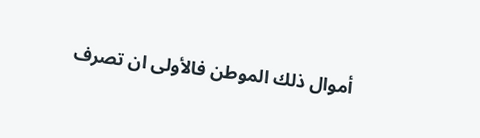أموال ذلك الموطن فالأولى ان تصرف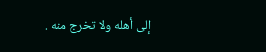إلى أهله ولا تخرج منه .